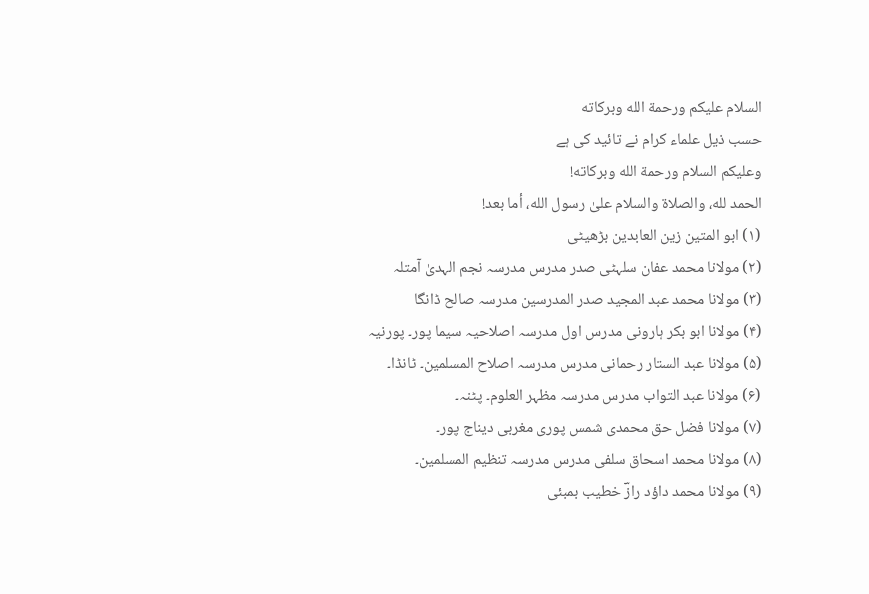السلام عليكم ورحمة الله وبركاته
حسب ذیل علماء کرام نے تائید کی ہے
وعلیکم السلام ورحمة الله وبرکاته!
الحمد لله، والصلاة والسلام علىٰ رسول الله، أما بعد!
(۱) ابو المتین زین العابدین بڑھیٹی
(۲) مولانا محمد عفان سلہٹی صدر مدرس مدرسہ نجم الہدیٰ آمتلہ
(۳) مولانا محمد عبد المجید صدر المدرسین مدرسہ صالح ڈانگا
(۴) مولانا ابو بکر ہارونی مدرس اول مدرسہ اصلاحیہ سیما پور۔ پورنیہ
(۵) مولانا عبد الستار رحمانی مدرس مدرسہ اصلاح المسلمین۔ ٹانڈا۔
(۶) مولانا عبد التواب مدرس مدرسہ مظہر العلوم۔ پٹنہ۔
(۷) مولانا فضل حق محمدی شمس پوری مغربی دیناج پور۔
(۸) مولانا محمد اسحاق سلفی مدرس مدرسہ تنظیم المسلمین۔
(۹) مولانا محمد داؤد رازؔ خطیب بمبئی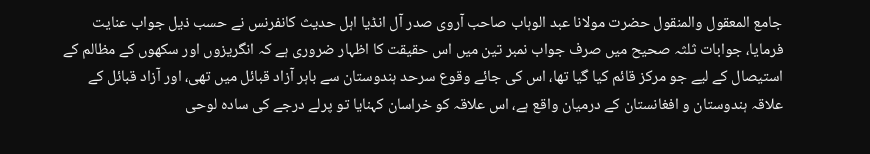جامع المعقول والمنقول حضرت مولانا عبد الوہاب صاحب آروی صدر آل انڈیا اہل حدیث کانفرنس نے حسب ذیل جواب عنایت فرمایا، جوابات ثلثہ صحیح میں صرف جواب نمبر تین میں اس حقیقت کا اظہار ضروری ہے کہ انگریزوں اور سکھوں کے مظالم کے استیصال کے لیے جو مرکز قائم کیا گیا تھا، اس کی جائے وقوع سرحد ہندوستان سے باہر آزاد قبائل میں تھی، اور آزاد قبائل کے علاقہ ہندوستان و افغانستان کے درمیان واقع ہے، اس علاقہ کو خراسان کہنایا تو پرلے درجے کی سادہ لوحی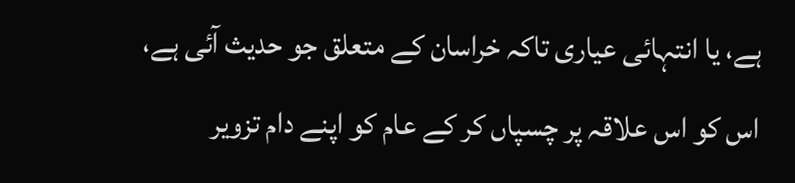ہے، یا انتہائی عیاری تاکہ خراسان کے متعلق جو حدیث آئی ہے، اس کو اس علاقہ پر چسپاں کر کے عام کو اپنے دام تزویر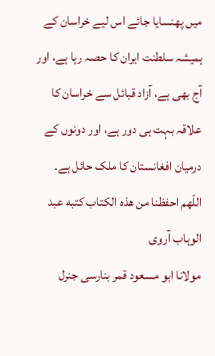میں پھنسایا جائے اس لیے خراسان کے ہمیشہ سلطنت ایران کا حصہ رہا ہے، اور آج بھی ہے، آزاد قبائل سے خراسان کا علاقہ بہت ہی دور ہے، اور دونوں کے درمیان افغانستان کا ملک حائل ہے۔ اللّھم احفظنا من ھذہ الکتاب کتبه عبد الوہاب آروی
مولانا ابو مسعود قمر بنارسی جنرل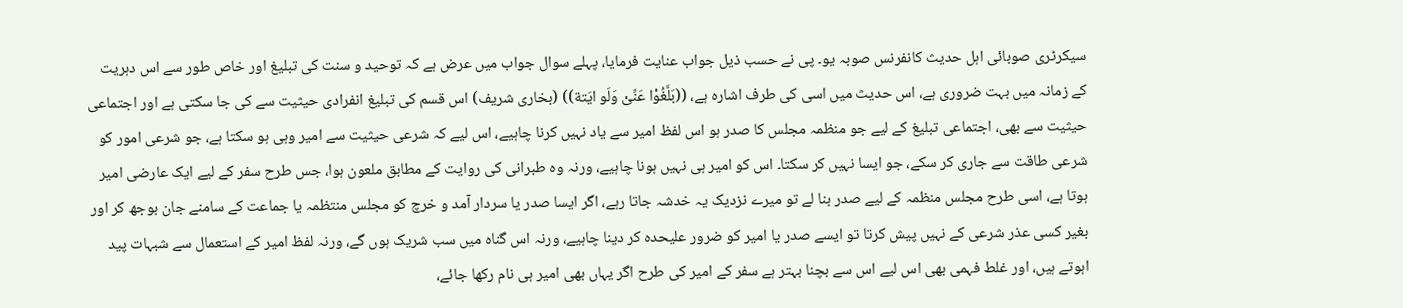سیکرٹری صوبائی اہل حدیث کانفرنس صوبہ یو۔ پی نے حسب ذیل جواب عنایت فرمایا، پہلے سوال جواب میں عرض ہے کہ توحید و سنت کی تبلیغ اور خاص طور سے اس دہریت کے زمانہ میں بہت ضروری ہے، اس حدیث میں اسی کی طرف اشارہ ہے، ((بَلَّغُوْا عَنِّیْ وَلَو ایَتة)) (بخاری شریف) اس قسم کی تبلیغ انفرادی حیثیت سے کی جا سکتی ہے اور اجتماعی حیثیت سے بھی، اجتماعی تبلیغ کے لیے جو منظمہ مجلس کا صدر ہو اس لفظ امیر سے یاد نہیں کرنا چاہیے، اس لیے کہ شرعی حیثیت سے امیر وہی ہو سکتا ہے، جو شرعی امور کو شرعی طاقت سے جاری کر سکے، جو ایسا نہیں کر سکتا۔ اس کو امیر ہی نہیں ہونا چاہیے، ورنہ وہ طبرانی کی روایت کے مطابق ملعون ہوا، جس طرح سفر کے لیے ایک عارضی امیر ہوتا ہے، اسی طرح مجلس منظمہ کے لیے صدر بنا لے تو میرے نزدیک یہ خدشہ جاتا رہے، اگر ایسا صدر یا سردار آمد و خرچ کو مجلس منتظمہ یا جماعت کے سامنے جان بوجھ کر اور بغیر کسی عذر شرعی کے نہیں پیش کرتا تو ایسے صدر یا امیر کو ضرور علیحدہ کر دینا چاہیے، ورنہ اس گناہ میں سب شریک ہوں گے، ورنہ لفظ امیر کے استعمال سے شبہات پید اہوتے ہیں، اور غلط فہمی بھی اس لیے اس سے بچنا بہتر ہے سفر کے امیر کی طرح اگر یہاں بھی امیر ہی نام رکھا جائے،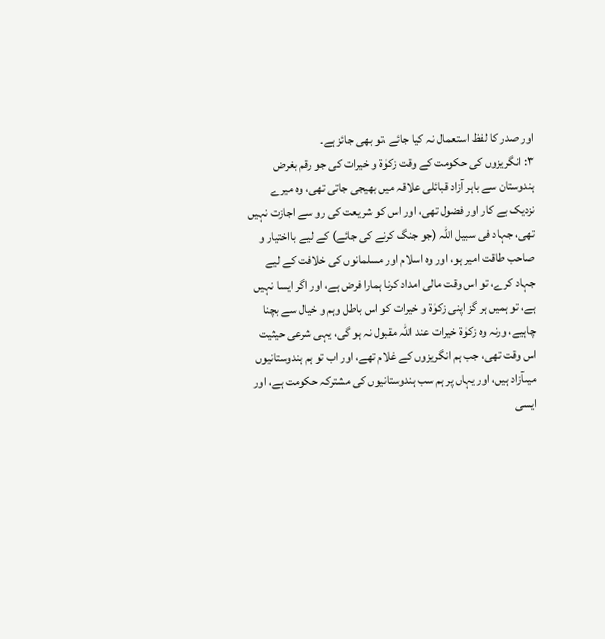اور صدر کا لفظ استعمال نہ کیا جائے ،تو بھی جائز ہے۔
۳: انگریزوں کی حکومت کے وقت زکوٰۃ و خیرات کی جو رقم بغرض ہندوستان سے باہر آزاد قبائلی علاقہ میں بھیجی جاتی تھی، وہ میرے نزدیک بے کار اور فضول تھی، اور اس کو شریعت کی رو سے اجازت نہیں تھی، جہاد فی سبیل اللہ (جو جنگ کرنے کی جائے) کے لیے بااختیار و صاحب طاقت امیر ہو، اور وہ اسلام اور مسلمانوں کی خلافت کے لیے جہاد کرے، تو اس وقت مالی امداد کرنا ہمارا فرض ہے، اور اگر ایسا نہیں ہے، تو ہمیں ہر گز اپنی زکوٰۃ و خیرات کو اس باطل وہم و خیال سے بچنا چاہیے، ورنہ وہ زکوٰۃ خیرات عند اللہ مقبول نہ ہو گی، یہی شرعی حیثیت اس وقت تھی، جب ہم انگریزوں کے غلام تھے، اور اب تو ہم ہندوستانیوں میںآزاد ہیں، اور یہاں پر ہم سب ہندوستانیوں کی مشترکہ حکومت ہے، اور ایسی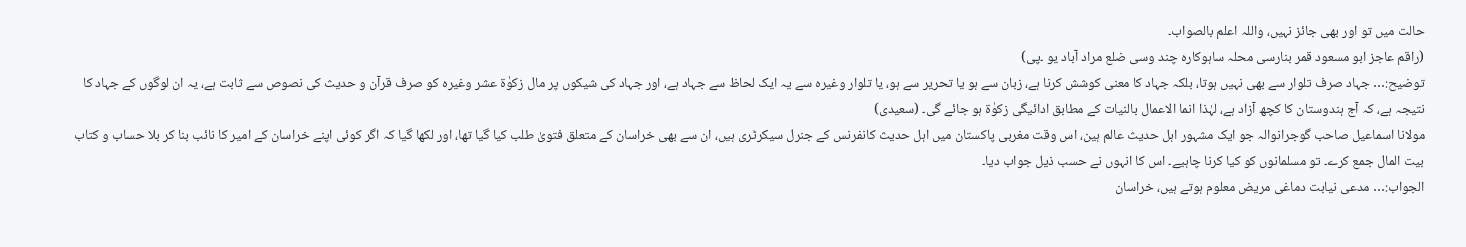حالت میں تو اور بھی جائز نہیں، واللہ اعلم بالصواب۔
(راقم عاجز ابو مسعود قمر بنارسی محلہ ساہوکارہ چند وسی ضلع مراد آباد یو ۔پی)
توضیح:… جہاد صرف تلوار سے بھی نہیں ہوتا، بلکہ جہاد کا معنی کوشش کرنا ہے، زبان سے ہو یا تحریر سے ہو، یا تلوار وغیرہ سے یہ ایک لحاظ سے جہاد ہے، اور جہاد کی شیکوں پر مال زکوٰۃ عشر وغیرہ کو صرف قرآن و حدیث کی نصوص سے ثابت ہے، یہ ان لوگوں کے جہاد کا نتیجہ ہے، کہ آج ہندوستان کا کچھ آزاد ہے، لہٰذا انما الاعمال بالنیات کے مطابق ادائیگی زکوٰۃ ہو جائے گی۔ (سعیدی)
مولانا اسماعیل صاحب گوجرانوالہ جو ایک مشہور اہل حدیث عالم ہین، اس وقت مغربی پاکستان میں اہل حدیث کانفرنس کے جنرل سیکرٹری ہیں، ان سے بھی خراسان کے متعلق فتویٰ طلب کیا گیا تھا، اور لکھا گیا کہ اگر کوئی اپنے خراسان کے امیر کا نائب بنا کر بلا حساب و کتاب بیت المال جمع کرے۔ تو مسلمانوں کو کیا کرنا چاہیے۔ اس کا انہوں نے حسب ذیل جواب دیا۔
الجواب:… مدعی نیابت دماغی مریض معلوم ہوتے ہیں، خراسان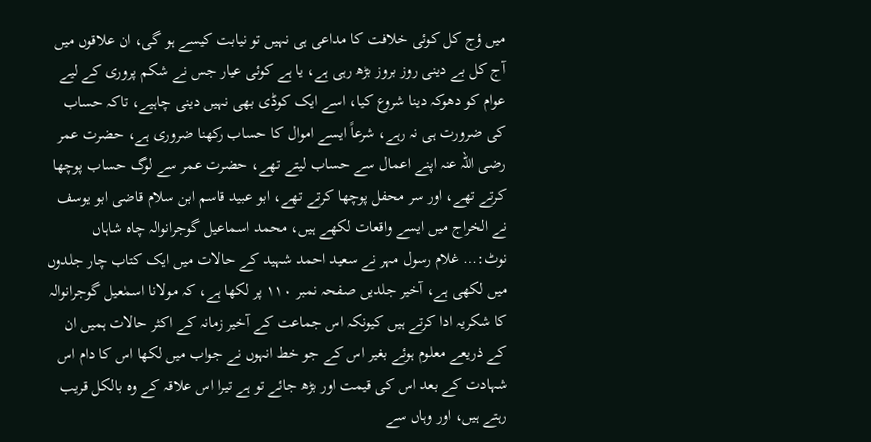میں ؤج کل کوئی خلافت کا مداعی ہی نہیں تو نیابت کیسے ہو گی، ان علاقوں میں آج کل بے دینی روز بروز بڑھ رہی ہے، یا ہے کوئی عیار جس نے شکم پروری کے لیے عوام کو دھوکہ دینا شروع کیا، اسے ایک کوڈی بھی نہیں دینی چاہیے، تاکہ حساب کی ضرورت ہی نہ رہے، شرعاً ایسے اموال کا حساب رکھنا ضروری ہے، حضرت عمر رضی اللہ عنہ اپنے اعمال سے حساب لیتے تھے، حضرت عمر سے لوگ حساب پوچھا کرتے تھے، اور سر محفل پوچھا کرتے تھے، ابو عبید قاسم ابن سلام قاضی ابو یوسف نے الخراج میں ایسے واقعات لکھے ہیں، محمد اسماعیل گوجرانوالہ چاہ شاہاں
نوٹ:… غلام رسول مہر نے سعید احمد شہید کے حالات میں ایک کتاب چار جلدوں میں لکھی ہے، آخیر جلدیں صفحہ نمبر ۱۱۰ پر لکھا ہے، کہ مولانا اسمٰعیل گوجرانوالہ کا شکریہ ادا کرتے ہیں کیونکہ اس جماعت کے آخیر زمانہ کے اکثر حالات ہمیں ان کے ذریعے معلوم ہوئے بغیر اس کے جو خط انہوں نے جواب میں لکھا اس کا دام اس شہادت کے بعد اس کی قیمت اور بڑھ جائے تو ہے تیرا اس علاقہ کے وہ بالکل قریب رہتے ہیں، اور وہاں سے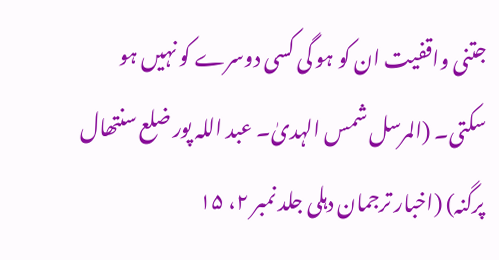جتنی واقفیت ان کو ہو گی کسی دوسرے کو نہیں ہو سکتی۔ (المرسل شمس الہدیٰ۔ عبد اللہ پور ضلع سنتھال پرگنہ) (اخبار ترجمان دہلی جلد نمبر ۲، ۱۵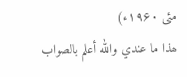مئی ۱۹۶۰ء)
ھذا ما عندي والله أعلم بالصواب